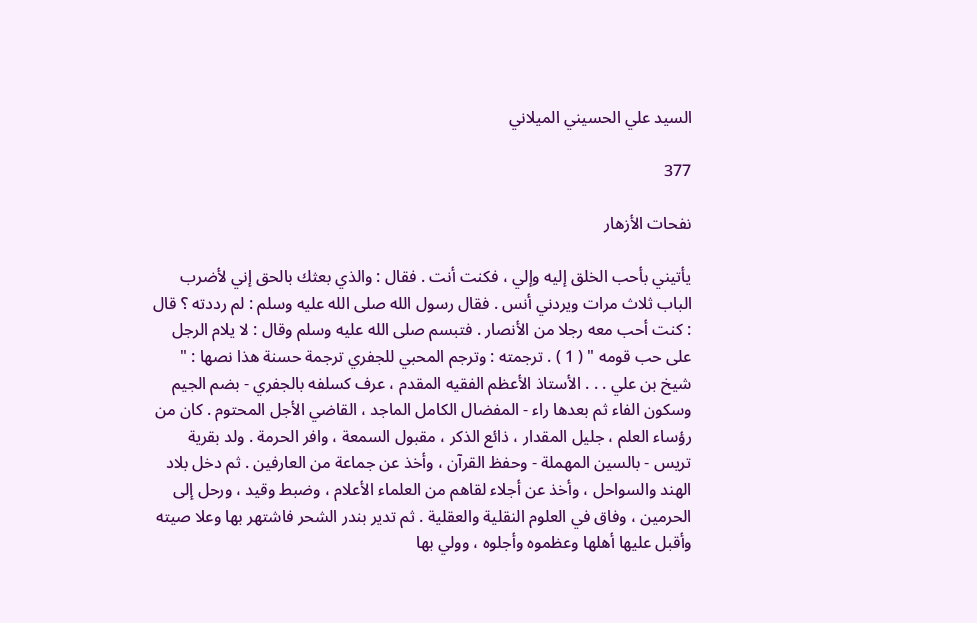السيد علي الحسيني الميلاني

377

نفحات الأزهار

يأتيني بأحب الخلق إليه وإلي ، فكنت أنت . فقال : والذي بعثك بالحق إني لأضرب الباب ثلاث مرات ويردني أنس . فقال رسول الله صلى الله عليه وسلم : لم رددته ؟ قال : كنت أحب معه رجلا من الأنصار . فتبسم صلى الله عليه وسلم وقال : لا يلام الرجل على حب قومه " ( 1 ) . ترجمته : وترجم المحبي للجفري ترجمة حسنة هذا نصها : " شيخ بن علي . . . الأستاذ الأعظم الفقيه المقدم ، عرف كسلفه بالجفري - بضم الجيم وسكون الفاء ثم بعدها راء - المفضال الكامل الماجد ، القاضي الأجل المحتوم . كان من رؤساء العلم ، جليل المقدار ، ذائع الذكر ، مقبول السمعة ، وافر الحرمة . ولد بقرية تريس - بالسين المهملة - وحفظ القرآن ، وأخذ عن جماعة من العارفين . ثم دخل بلاد الهند والسواحل ، وأخذ عن أجلاء لقاهم من العلماء الأعلام ، وضبط وقيد ، ورحل إلى الحرمين ، وفاق في العلوم النقلية والعقلية . ثم تدير بندر الشحر فاشتهر بها وعلا صيته وأقبل عليها أهلها وعظموه وأجلوه ، وولي بها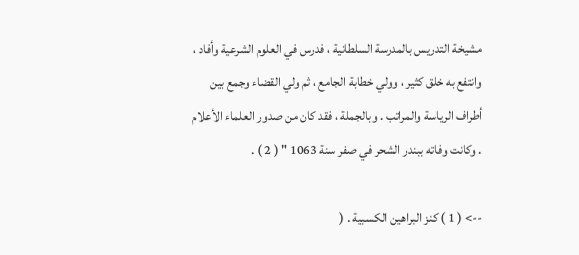مشيخة التدريس بالمدرسة السلطانية ، فدرس في العلوم الشرعية وأفاد ، وانتفع به خلق كثير ، وولي خطابة الجامع ، ثم ولي القضاء وجمع بين أطراف الرياسة والمراتب . وبالجملة ، فقد كان من صدور العلماء الأعلام . وكانت وفاته ببندر الشحر في صفر سنة 1063 " ( 2 ) .

--> ( 1 ) كنز البراهين الكسبية . (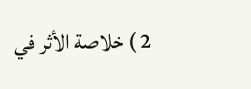2 ) خلاصة الأثر في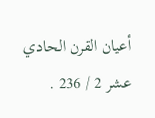أعيان القرن الحادي عشر 2 / 236 .